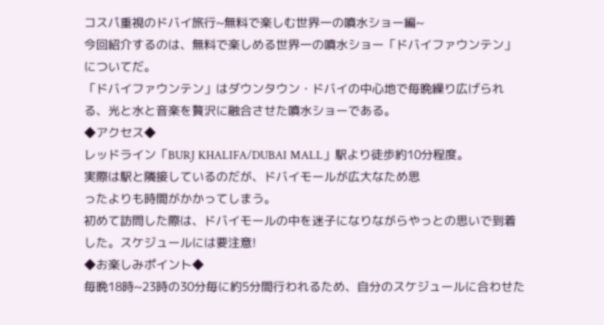コスパ重視のドバイ旅行~無料で楽しむ世界一の噴水ショー編~
今回紹介するのは、無料で楽しめる世界一の噴水ショー「ドバイファウンテン」についてだ。
「ドバイファウンテン」はダウンタウン・ドバイの中心地で毎晩繰り広げられる、光と水と音楽を贅沢に融合させた噴水ショーである。
◆アクセス◆
レッドライン「BURJ KHALIFA/DUBAI MALL」駅より徒歩約10分程度。
実際は駅と隣接しているのだが、ドバイモールが広大なため思
ったよりも時間がかかってしまう。
初めて訪問した際は、ドバイモールの中を迷子になりながらやっとの思いで到着した。スケジュールには要注意!
◆お楽しみポイント◆
毎晩18時~23時の30分毎に約5分間行われるため、自分のスケジュールに合わせた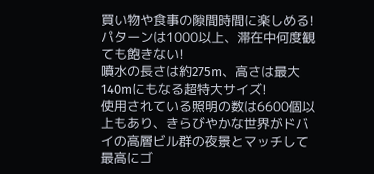買い物や食事の隙間時間に楽しめる!
パターンは1000以上、滞在中何度観ても飽きない!
噴水の長さは約275m、高さは最大140mにもなる超特大サイズ!
使用されている照明の数は6600個以上もあり、きらびやかな世界がドバイの高層ビル群の夜景とマッチして最高にゴ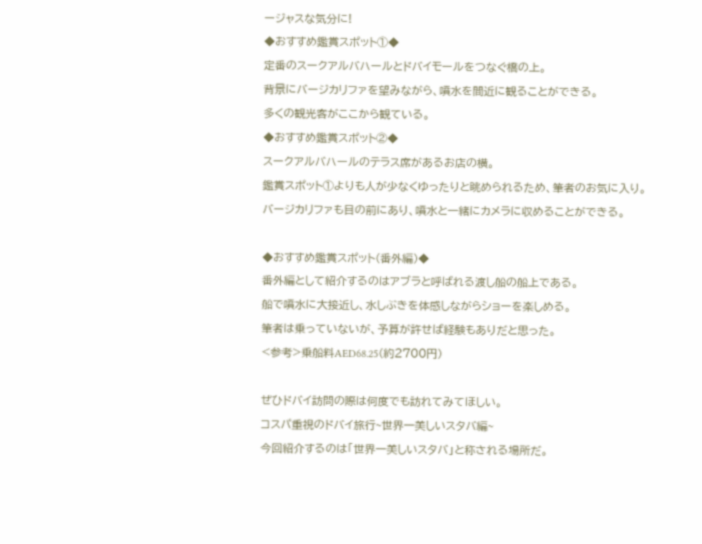ージャスな気分に!
◆おすすめ鑑賞スポット①◆
定番のスークアルバハールとドバイモールをつなぐ橋の上。
背景にバージカリファを望みながら、噴水を間近に観ることができる。
多くの観光客がここから観ている。
◆おすすめ鑑賞スポット②◆
スークアルバハールのテラス席があるお店の横。
鑑賞スポット①よりも人が少なくゆったりと眺められるため、筆者のお気に入り。
バージカリファも目の前にあり、噴水と一緒にカメラに収めることができる。

◆おすすめ鑑賞スポット(番外編)◆
番外編として紹介するのはアブラと呼ばれる渡し船の船上である。
船で噴水に大接近し、水しぶきを体感しながらショーを楽しめる。
筆者は乗っていないが、予算が許せば経験もありだと思った。
<参考>乗船料AED68.25(約2700円)

ぜひドバイ訪問の際は何度でも訪れてみてほしい。
コスパ重視のドバイ旅行~世界一美しいスタバ編~
今回紹介するのは「世界一美しいスタバ」と称される場所だ。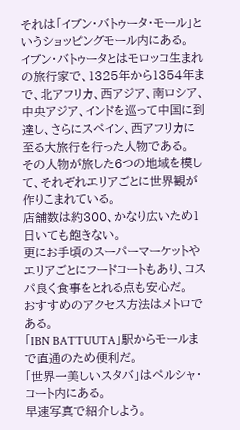それは「イブン・バトゥータ・モール」というショッピングモール内にある。
イブン・バトゥータとはモロッコ生まれの旅行家で、1325年から1354年まで、北アフリカ、西アジア、南ロシア、中央アジア、インドを巡って中国に到達し、さらにスペイン、西アフリカに至る大旅行を行った人物である。
その人物が旅した6つの地域を模して、それぞれエリアごとに世界観が作りこまれている。
店舗数は約300、かなり広いため1日いても飽きない。
更にお手頃のスーパーマーケットやエリアごとにフードコートもあり、コスパ良く食事をとれる点も安心だ。
おすすめのアクセス方法はメトロである。
「IBN BATTUUTA」駅からモールまで直通のため便利だ。
「世界一美しいスタバ」はペルシャ・コート内にある。
早速写真で紹介しよう。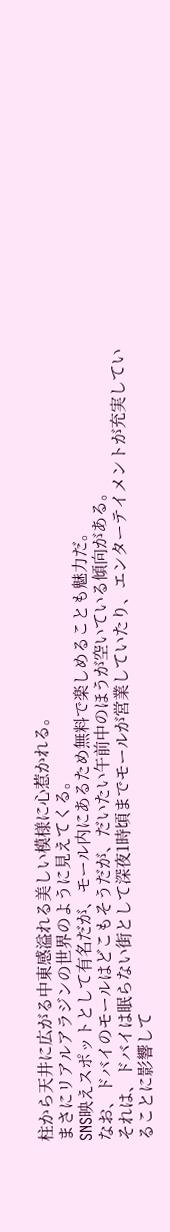柱から天井に広がる中東感溢れる美しい模様に心惹かれる。
まさにリアルアラジンの世界のように見えてくる。
SNS映えスポットとして有名だが、モール内にあるため無料で楽しめることも魅力だ。
なお、ドバイのモールはどこもそうだが、だいたい午前中のほうが空いている傾向がある。
それは、ドバイは眠らない街として深夜1時頃までモールが営業していたり、エンターテイメントが充実していることに影響して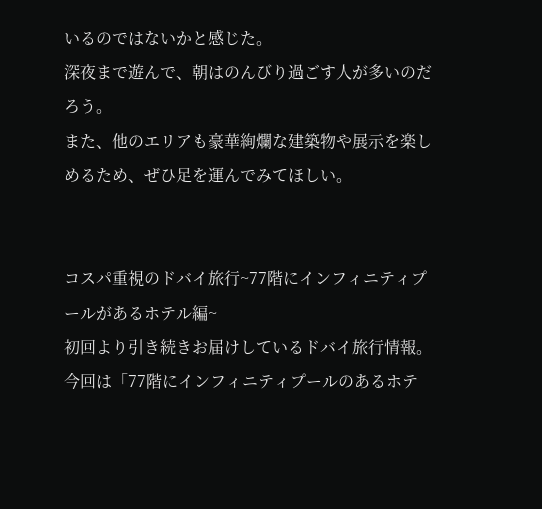いるのではないかと感じた。
深夜まで遊んで、朝はのんびり過ごす人が多いのだろう。
また、他のエリアも豪華絢爛な建築物や展示を楽しめるため、ぜひ足を運んでみてほしい。


コスパ重視のドバイ旅行~77階にインフィニティプールがあるホテル編~
初回より引き続きお届けしているドバイ旅行情報。
今回は「77階にインフィニティプールのあるホテ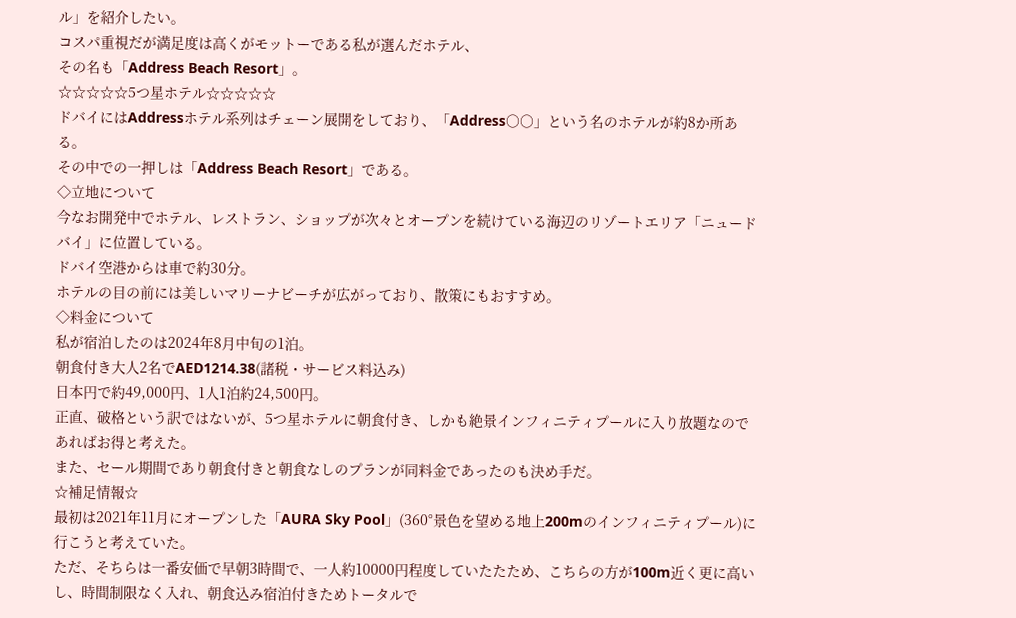ル」を紹介したい。
コスパ重視だが満足度は高くがモットーである私が選んだホテル、
その名も「Address Beach Resort」。
☆☆☆☆☆5つ星ホテル☆☆☆☆☆
ドバイにはAddressホテル系列はチェーン展開をしており、「Address○○」という名のホテルが約8か所ある。
その中での一押しは「Address Beach Resort」である。
◇立地について
今なお開発中でホテル、レストラン、ショップが次々とオープンを続けている海辺のリゾートエリア「ニュードバイ」に位置している。
ドバイ空港からは車で約30分。
ホテルの目の前には美しいマリーナビーチが広がっており、散策にもおすすめ。
◇料金について
私が宿泊したのは2024年8月中旬の1泊。
朝食付き大人2名でAED1214.38(諸税・サービス料込み)
日本円で約49,000円、1人1泊約24,500円。
正直、破格という訳ではないが、5つ星ホテルに朝食付き、しかも絶景インフィニティプールに入り放題なのであればお得と考えた。
また、セール期間であり朝食付きと朝食なしのプランが同料金であったのも決め手だ。
☆補足情報☆
最初は2021年11月にオープンした「AURA Sky Pool」(360°景色を望める地上200mのインフィニティプール)に行こうと考えていた。
ただ、そちらは一番安価で早朝3時間で、一人約10000円程度していたたため、こちらの方が100m近く更に高いし、時間制限なく入れ、朝食込み宿泊付きためトータルで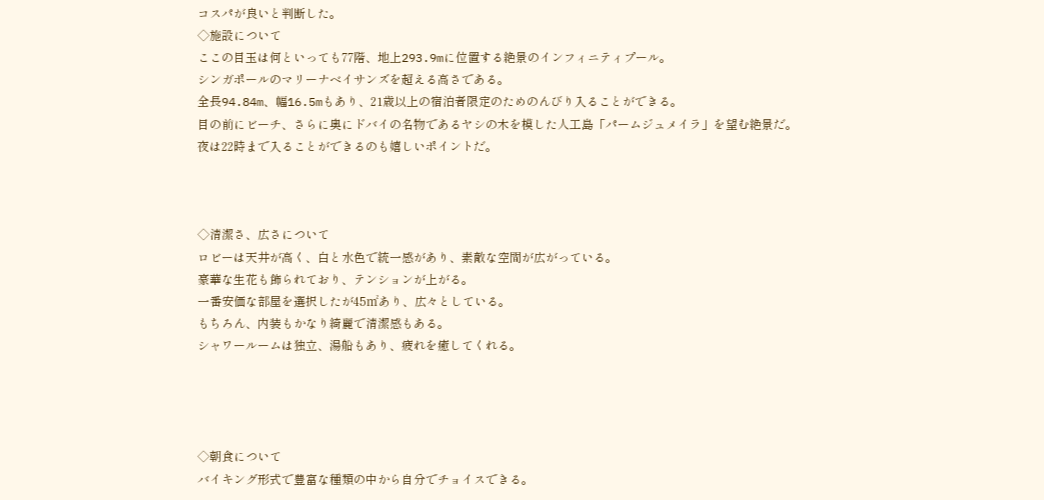コスパが良いと判断した。
◇施設について
ここの目玉は何といっても77階、地上293.9mに位置する絶景のインフィニティプール。
シンガポールのマリーナベイサンズを超える高さである。
全長94.84m、幅16.5mもあり、21歳以上の宿泊者限定のためのんびり入ることができる。
目の前にビーチ、さらに奥にドバイの名物であるヤシの木を模した人工島「パームジュメイラ」を望む絶景だ。
夜は22時まで入ることができるのも嬉しいポイントだ。



◇清潔さ、広さについて
ロビーは天井が高く、白と水色で統一感があり、素敵な空間が広がっている。
豪華な生花も飾られており、テンションが上がる。
一番安価な部屋を選択したが45㎡あり、広々としている。
もちろん、内装もかなり綺麗で清潔感もある。
シャワールームは独立、湯船もあり、疲れを癒してくれる。




◇朝食について
バイキング形式で豊富な種類の中から自分でチョイスできる。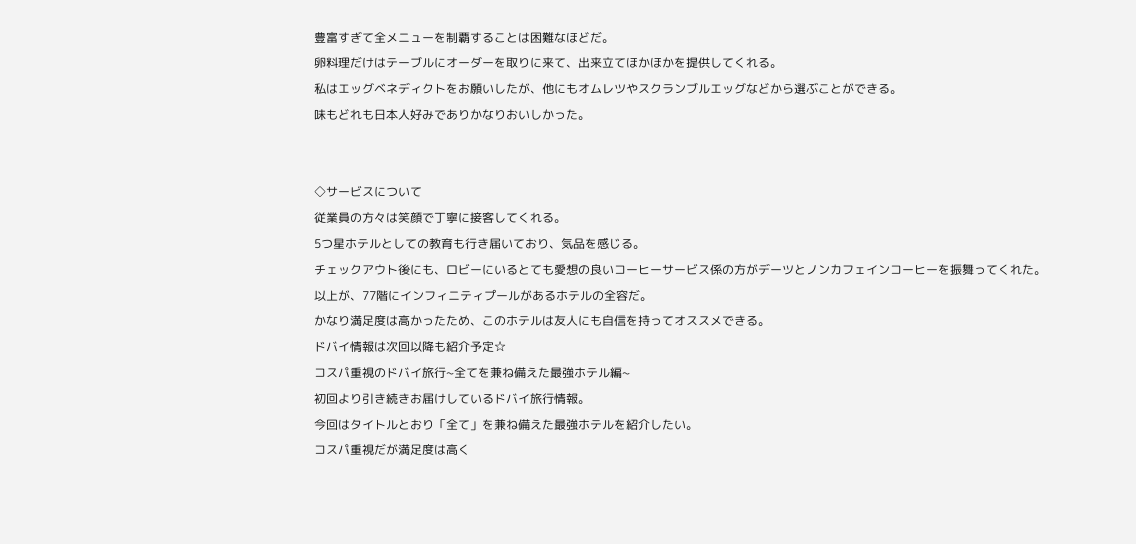豊富すぎて全メニューを制覇することは困難なほどだ。
卵料理だけはテーブルにオーダーを取りに来て、出来立てほかほかを提供してくれる。
私はエッグベネディクトをお願いしたが、他にもオムレツやスクランブルエッグなどから選ぶことができる。
味もどれも日本人好みでありかなりおいしかった。


◇サービスについて
従業員の方々は笑顔で丁寧に接客してくれる。
5つ星ホテルとしての教育も行き届いており、気品を感じる。
チェックアウト後にも、ロビーにいるとても愛想の良いコーヒーサービス係の方がデーツとノンカフェインコーヒーを振舞ってくれた。
以上が、77階にインフィニティプールがあるホテルの全容だ。
かなり満足度は高かったため、このホテルは友人にも自信を持ってオススメできる。
ドバイ情報は次回以降も紹介予定☆
コスパ重視のドバイ旅行~全てを兼ね備えた最強ホテル編~
初回より引き続きお届けしているドバイ旅行情報。
今回はタイトルとおり「全て」を兼ね備えた最強ホテルを紹介したい。
コスパ重視だが満足度は高く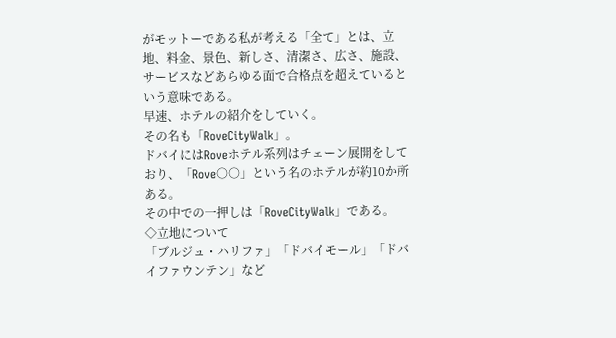がモットーである私が考える「全て」とは、立地、料金、景色、新しさ、清潔さ、広さ、施設、サービスなどあらゆる面で合格点を超えているという意味である。
早速、ホテルの紹介をしていく。
その名も「RoveCityWalk」。
ドバイにはRoveホテル系列はチェーン展開をしており、「Rove○○」という名のホテルが約10か所ある。
その中での一押しは「RoveCityWalk」である。
◇立地について
「ブルジュ・ハリファ」「ドバイモール」「ドバイファウンテン」など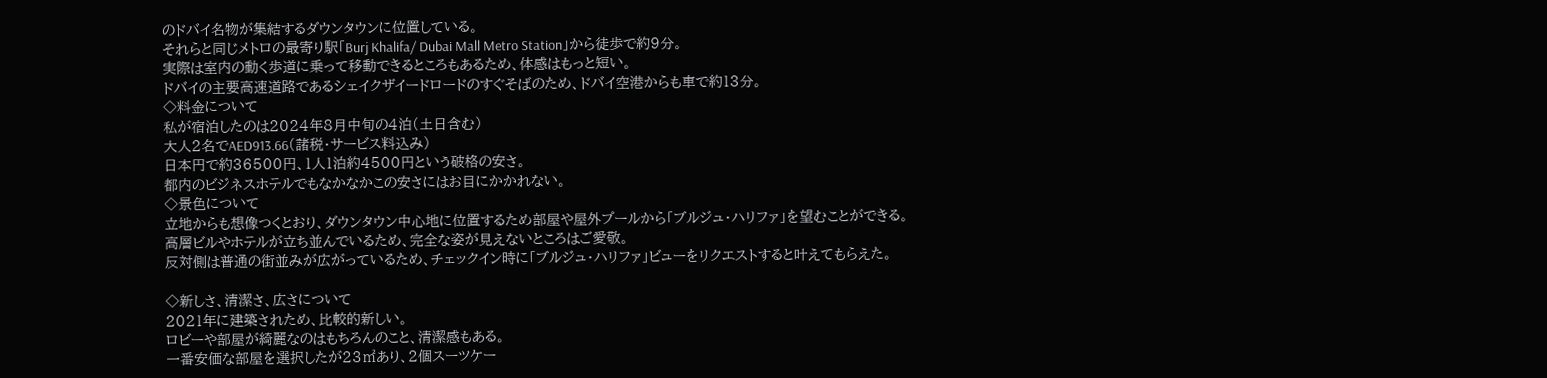のドバイ名物が集結するダウンタウンに位置している。
それらと同じメトロの最寄り駅「Burj Khalifa/ Dubai Mall Metro Station」から徒歩で約9分。
実際は室内の動く歩道に乗って移動できるところもあるため、体感はもっと短い。
ドバイの主要高速道路であるシェイクザイードロードのすぐそばのため、ドバイ空港からも車で約13分。
◇料金について
私が宿泊したのは2024年8月中旬の4泊(土日含む)
大人2名でAED913.66(諸税・サービス料込み)
日本円で約36500円、1人1泊約4500円という破格の安さ。
都内のビジネスホテルでもなかなかこの安さにはお目にかかれない。
◇景色について
立地からも想像つくとおり、ダウンタウン中心地に位置するため部屋や屋外プールから「ブルジュ・ハリファ」を望むことができる。
高層ビルやホテルが立ち並んでいるため、完全な姿が見えないところはご愛敬。
反対側は普通の街並みが広がっているため、チェックイン時に「ブルジュ・ハリファ」ビューをリクエストすると叶えてもらえた。

◇新しさ、清潔さ、広さについて
2021年に建築されため、比較的新しい。
ロビーや部屋が綺麗なのはもちろんのこと、清潔感もある。
一番安価な部屋を選択したが23㎡あり、2個スーツケー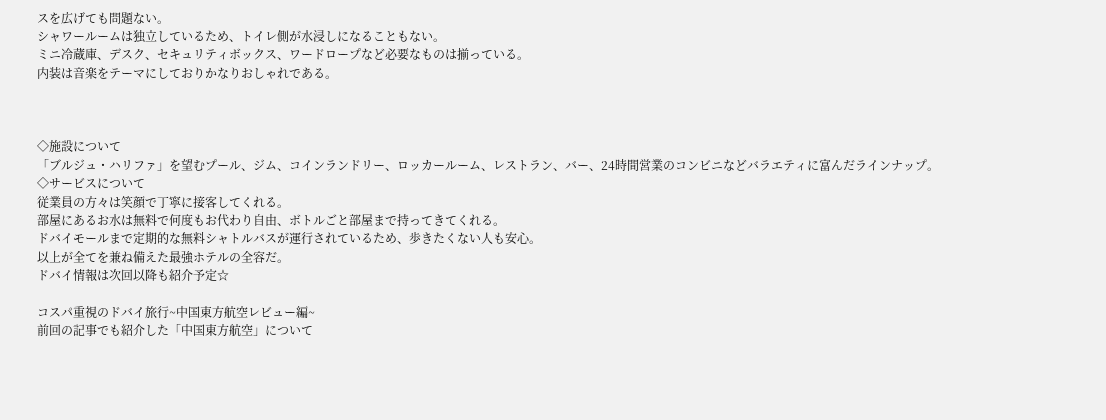スを広げても問題ない。
シャワールームは独立しているため、トイレ側が水浸しになることもない。
ミニ冷蔵庫、デスク、セキュリティボックス、ワードロープなど必要なものは揃っている。
内装は音楽をテーマにしておりかなりおしゃれである。



◇施設について
「ブルジュ・ハリファ」を望むプール、ジム、コインランドリー、ロッカールーム、レストラン、バー、24時間営業のコンビニなどバラエティに富んだラインナップ。
◇サービスについて
従業員の方々は笑顔で丁寧に接客してくれる。
部屋にあるお水は無料で何度もお代わり自由、ボトルごと部屋まで持ってきてくれる。
ドバイモールまで定期的な無料シャトルバスが運行されているため、歩きたくない人も安心。
以上が全てを兼ね備えた最強ホテルの全容だ。
ドバイ情報は次回以降も紹介予定☆

コスパ重視のドバイ旅行~中国東方航空レビュー編~
前回の記事でも紹介した「中国東方航空」について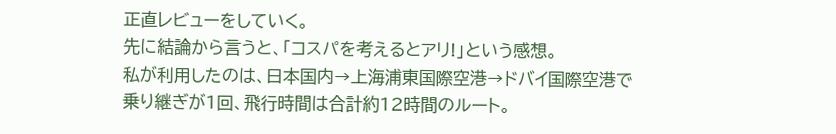正直レビューをしていく。
先に結論から言うと、「コスパを考えるとアリ!」という感想。
私が利用したのは、日本国内→上海浦東国際空港→ドバイ国際空港で
乗り継ぎが1回、飛行時間は合計約12時間のルート。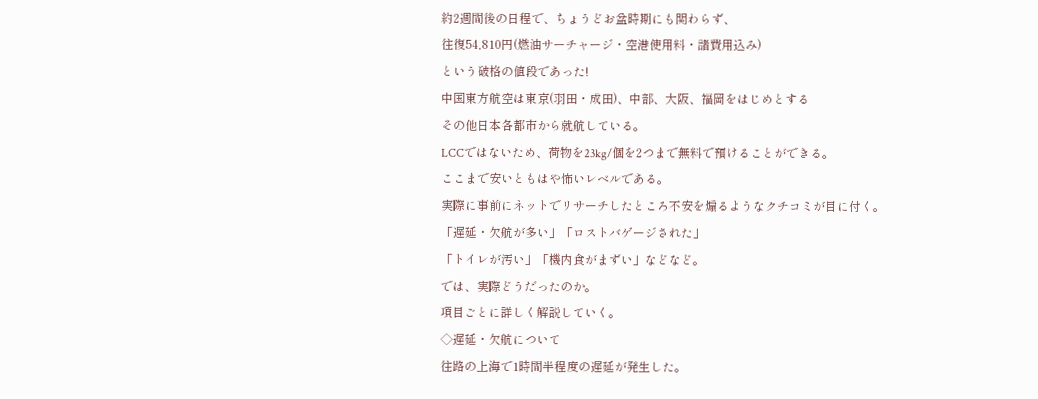約2週間後の日程で、ちょうどお盆時期にも関わらず、
往復54,810円(燃油サーチャージ・空港使用料・諸費用込み)
という破格の値段であった!
中国東方航空は東京(羽田・成田)、中部、大阪、福岡をはじめとする
その他日本各都市から就航している。
LCCではないため、荷物を23kg/個を2つまで無料で預けることができる。
ここまで安いともはや怖いレベルである。
実際に事前にネットでリサーチしたところ不安を煽るようなクチコミが目に付く。
「遅延・欠航が多い」「ロストバゲージされた」
「トイレが汚い」「機内食がまずい」などなど。
では、実際どうだったのか。
項目ごとに詳しく解説していく。
◇遅延・欠航について
往路の上海で1時間半程度の遅延が発生した。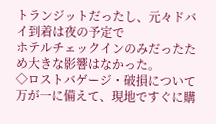トランジットだったし、元々ドバイ到着は夜の予定で
ホテルチェックインのみだったため大きな影響はなかった。
◇ロストバゲージ・破損について
万が一に備えて、現地ですぐに購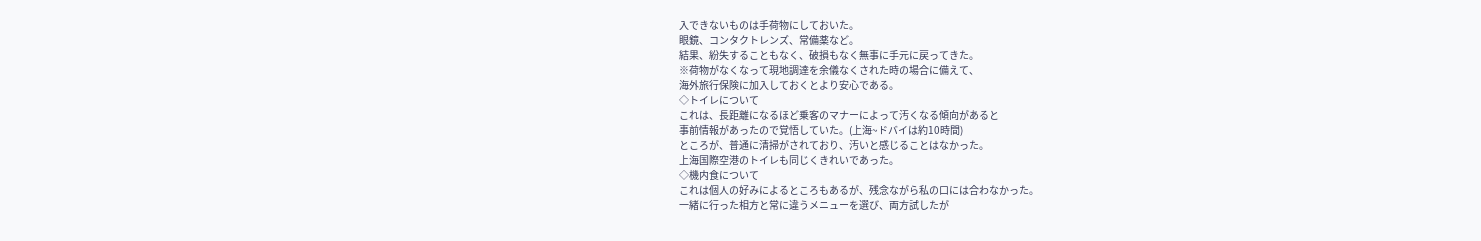入できないものは手荷物にしておいた。
眼鏡、コンタクトレンズ、常備薬など。
結果、紛失することもなく、破損もなく無事に手元に戻ってきた。
※荷物がなくなって現地調達を余儀なくされた時の場合に備えて、
海外旅行保険に加入しておくとより安心である。
◇トイレについて
これは、長距離になるほど乗客のマナーによって汚くなる傾向があると
事前情報があったので覚悟していた。(上海~ドバイは約10時間)
ところが、普通に清掃がされており、汚いと感じることはなかった。
上海国際空港のトイレも同じくきれいであった。
◇機内食について
これは個人の好みによるところもあるが、残念ながら私の口には合わなかった。
一緒に行った相方と常に違うメニューを選び、両方試したが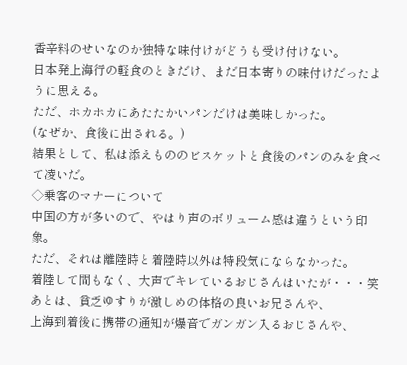香辛料のせいなのか独特な味付けがどうも受け付けない。
日本発上海行の軽食のときだけ、まだ日本寄りの味付けだったように思える。
ただ、ホカホカにあたたかいパンだけは美味しかった。
(なぜか、食後に出される。)
結果として、私は添えもののビスケットと食後のパンのみを食べて凌いだ。
◇乗客のマナーについて
中国の方が多いので、やはり声のボリューム感は違うという印象。
ただ、それは離陸時と着陸時以外は特段気にならなかった。
着陸して間もなく、大声でキレているおじさんはいたが・・・笑
あとは、貧乏ゆすりが激しめの体格の良いお兄さんや、
上海到着後に携帯の通知が爆音でガンガン入るおじさんや、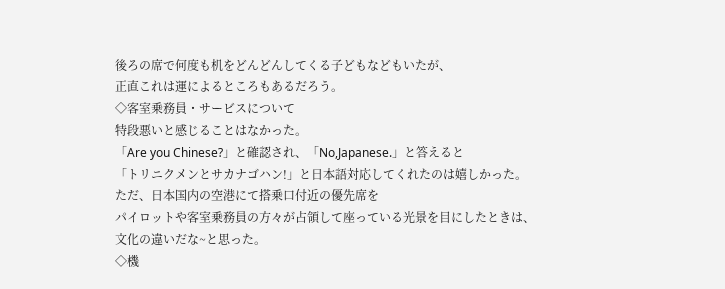後ろの席で何度も机をどんどんしてくる子どもなどもいたが、
正直これは運によるところもあるだろう。
◇客室乗務員・サービスについて
特段悪いと感じることはなかった。
「Are you Chinese?」と確認され、「No,Japanese.」と答えると
「トリニクメンとサカナゴハン!」と日本語対応してくれたのは嬉しかった。
ただ、日本国内の空港にて搭乗口付近の優先席を
パイロットや客室乗務員の方々が占領して座っている光景を目にしたときは、
文化の違いだな~と思った。
◇機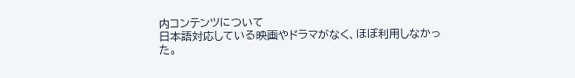内コンテンツについて
日本語対応している映画やドラマがなく、ほぼ利用しなかった。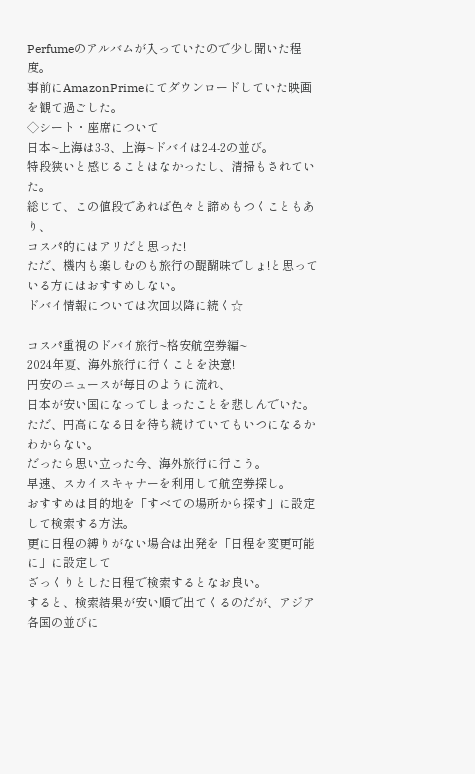Perfumeのアルバムが入っていたので少し聞いた程度。
事前にAmazonPrimeにてダウンロードしていた映画を観て過ごした。
◇シート・座席について
日本~上海は3-3、上海~ドバイは2-4-2の並び。
特段狭いと感じることはなかったし、清掃もされていた。
総じて、この値段であれば色々と諦めもつくこともあり、
コスパ的にはアリだと思った!
ただ、機内も楽しむのも旅行の醍醐味でしょ!と思っている方にはおすすめしない。
ドバイ情報については次回以降に続く☆

コスパ重視のドバイ旅行~格安航空券編~
2024年夏、海外旅行に行くことを決意!
円安のニュースが毎日のように流れ、
日本が安い国になってしまったことを悲しんでいた。
ただ、円高になる日を待ち続けていてもいつになるかわからない。
だったら思い立った今、海外旅行に行こう。
早速、スカイスキャナーを利用して航空券探し。
おすすめは目的地を「すべての場所から探す」に設定して検索する方法。
更に日程の縛りがない場合は出発を「日程を変更可能に」に設定して
ざっくりとした日程で検索するとなお良い。
すると、検索結果が安い順で出てくるのだが、アジア各国の並びに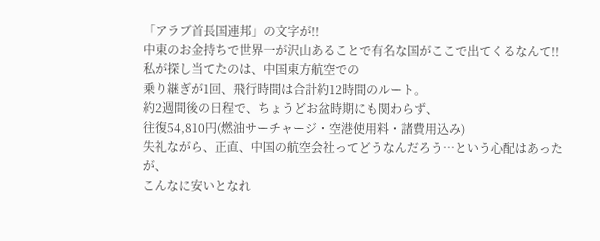「アラブ首長国連邦」の文字が!!
中東のお金持ちで世界一が沢山あることで有名な国がここで出てくるなんて!!
私が探し当てたのは、中国東方航空での
乗り継ぎが1回、飛行時間は合計約12時間のルート。
約2週間後の日程で、ちょうどお盆時期にも関わらず、
往復54,810円(燃油サーチャージ・空港使用料・諸費用込み)
失礼ながら、正直、中国の航空会社ってどうなんだろう…という心配はあったが、
こんなに安いとなれ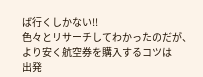ば行くしかない!!
色々とリサーチしてわかったのだが、より安く航空券を購入するコツは
出発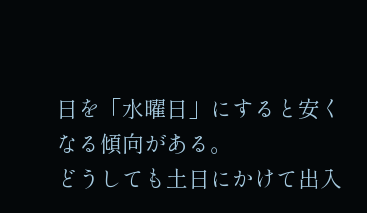日を「水曜日」にすると安くなる傾向がある。
どうしても土日にかけて出入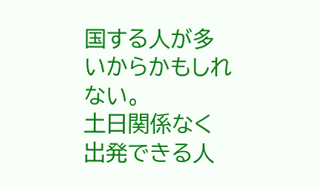国する人が多いからかもしれない。
土日関係なく出発できる人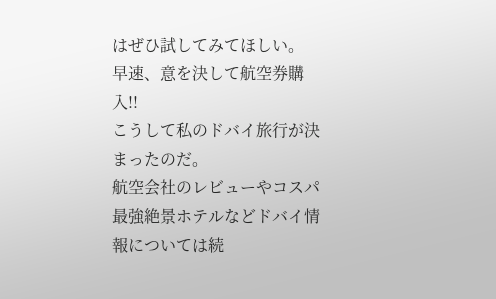はぜひ試してみてほしい。
早速、意を決して航空券購入!!
こうして私のドバイ旅行が決まったのだ。
航空会社のレビューやコスパ最強絶景ホテルなどドバイ情報については続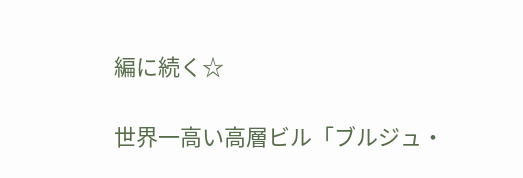編に続く☆

世界一高い高層ビル「ブルジュ・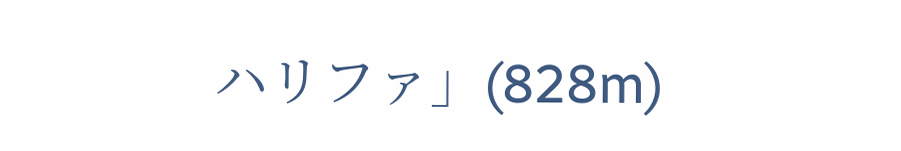ハリファ」(828m)